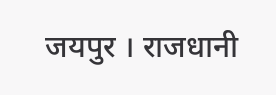जयपुर । राजधानी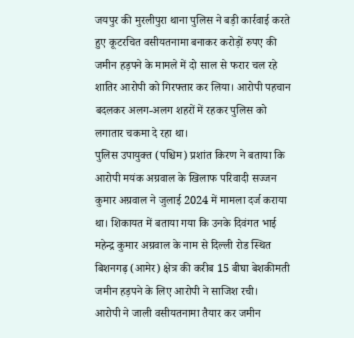जयपुर की मुरलीपुरा थाना पुलिस ने बड़ी कार्रवाई करते हुए कूटरचित वसीयतनामा बनाकर करोड़ों रुपए की जमीन हड़पने के मामले में दो साल से फरार चल रहे शातिर आरोपी को गिरफ्तार कर लिया। आरोपी पहचान बदलकर अलग-अलग शहरों में रहकर पुलिस को लगातार चकमा दे रहा था।
पुलिस उपायुक्त (पश्चिम) प्रशांत किरण ने बताया कि आरोपी मयंक अग्रवाल के खिलाफ परिवादी सज्जन कुमार अग्रवाल ने जुलाई 2024 में मामला दर्ज कराया था। शिकायत में बताया गया कि उनके दिवंगत भाई महेन्द्र कुमार अग्रवाल के नाम से दिल्ली रोड स्थित बिशनगढ़ (आमेर) क्षेत्र की करीब 15 बीघा बेशकीमती जमीन हड़पने के लिए आरोपी ने साजिश रची।
आरोपी ने जाली वसीयतनामा तैयार कर जमीन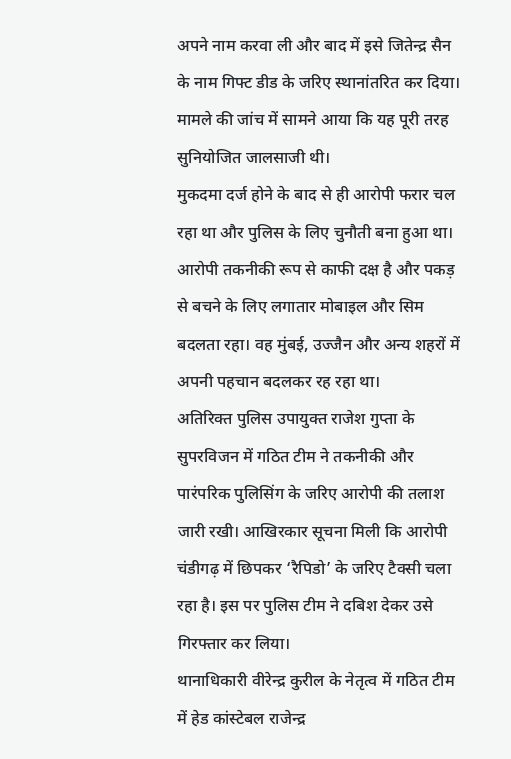अपने नाम करवा ली और बाद में इसे जितेन्द्र सैन के नाम गिफ्ट डीड के जरिए स्थानांतरित कर दिया। मामले की जांच में सामने आया कि यह पूरी तरह सुनियोजित जालसाजी थी।
मुकदमा दर्ज होने के बाद से ही आरोपी फरार चल रहा था और पुलिस के लिए चुनौती बना हुआ था। आरोपी तकनीकी रूप से काफी दक्ष है और पकड़ से बचने के लिए लगातार मोबाइल और सिम बदलता रहा। वह मुंबई, उज्जैन और अन्य शहरों में अपनी पहचान बदलकर रह रहा था।
अतिरिक्त पुलिस उपायुक्त राजेश गुप्ता के सुपरविजन में गठित टीम ने तकनीकी और पारंपरिक पुलिसिंग के जरिए आरोपी की तलाश जारी रखी। आखिरकार सूचना मिली कि आरोपी चंडीगढ़ में छिपकर ‘रैपिडो’ के जरिए टैक्सी चला रहा है। इस पर पुलिस टीम ने दबिश देकर उसे गिरफ्तार कर लिया।
थानाधिकारी वीरेन्द्र कुरील के नेतृत्व में गठित टीम में हेड कांस्टेबल राजेन्द्र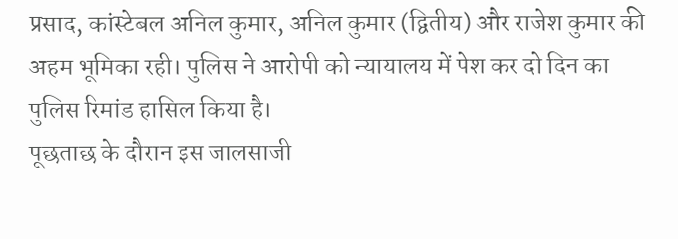प्रसाद, कांस्टेबल अनिल कुमार, अनिल कुमार (द्वितीय) और राजेश कुमार की अहम भूमिका रही। पुलिस ने आरोपी को न्यायालय में पेश कर दो दिन का पुलिस रिमांड हासिल किया है।
पूछताछ के दौरान इस जालसाजी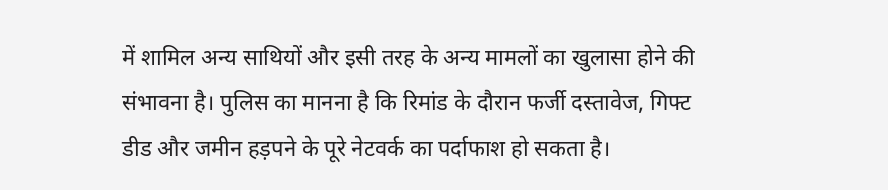में शामिल अन्य साथियों और इसी तरह के अन्य मामलों का खुलासा होने की संभावना है। पुलिस का मानना है कि रिमांड के दौरान फर्जी दस्तावेज, गिफ्ट डीड और जमीन हड़पने के पूरे नेटवर्क का पर्दाफाश हो सकता है।